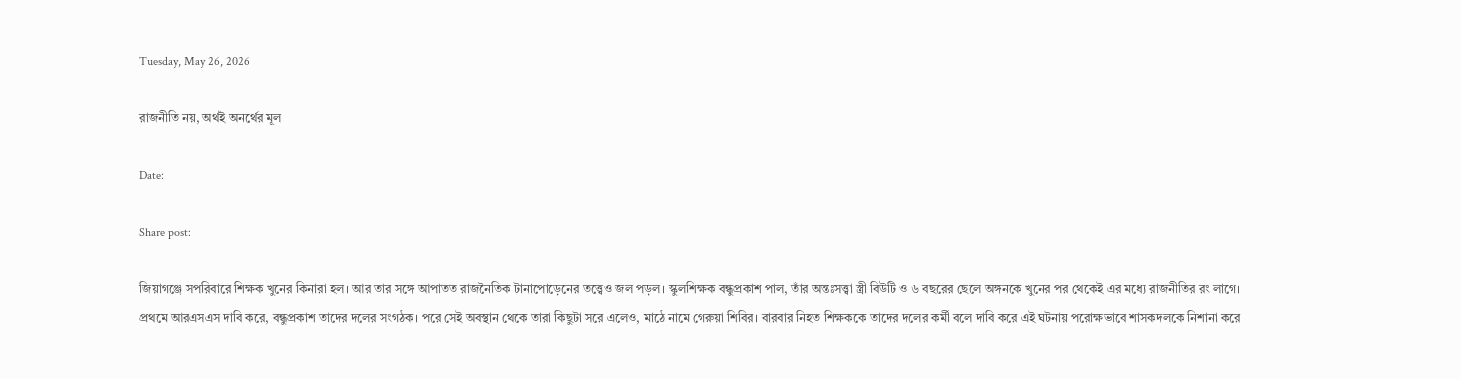Tuesday, May 26, 2026

রাজনীতি নয়, অর্থই অনর্থের মূল

Date:

Share post:

জিয়াগঞ্জে সপরিবারে শিক্ষক খুনের কিনারা হল। আর তার সঙ্গে আপাতত রাজনৈতিক টানাপোড়েনের তত্ত্বেও জল পড়ল। স্কুলশিক্ষক বন্ধুপ্রকাশ পাল, তাঁর অন্তঃসত্ত্বা স্ত্রী বিউটি ও ৬ বছরের ছেলে অঙ্গনকে খুনের পর থেকেই এর মধ্যে রাজনীতির রং লাগে। প্রথমে আরএসএস দাবি করে, বন্ধুপ্রকাশ তাদের দলের সংগঠক। পরে সেই অবস্থান থেকে তারা কিছুটা সরে এলেও, মাঠে নামে গেরুয়া শিবির। বারবার নিহত শিক্ষককে তাদের দলের কর্মী বলে দাবি করে এই ঘটনায় পরোক্ষভাবে শাসকদলকে নিশানা করে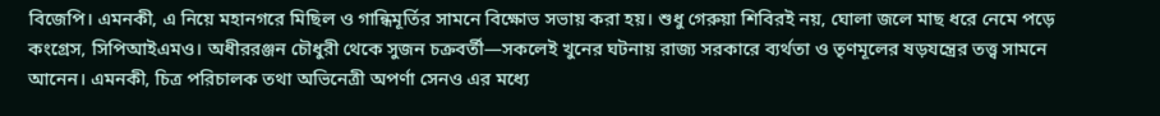বিজেপি। এমনকী, এ নিয়ে মহানগরে মিছিল ও গান্ধিমূর্তির সামনে বিক্ষোভ সভায় করা হয়। শুধু গেরুয়া শিবিরই নয়, ঘোলা জলে মাছ ধরে নেমে পড়ে কংগ্রেস, সিপিআইএমও। অধীররঞ্জন চৌধুরী থেকে সুজন চক্রবর্তী—সকলেই খুনের ঘটনায় রাজ্য সরকারে ব্যর্থতা ও তৃণমূলের ষড়যন্ত্রের তত্ত্ব সামনে আনেন। এমনকী, চিত্র পরিচালক তথা অভিনেত্রী অপর্ণা সেনও এর মধ্যে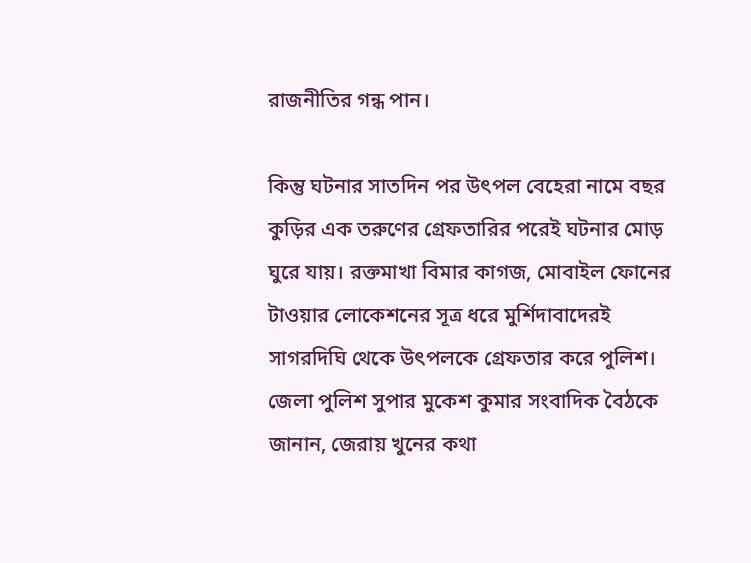রাজনীতির গন্ধ পান।

কিন্তু ঘটনার সাতদিন পর উৎপল বেহেরা নামে বছর কুড়ির এক তরুণের গ্রেফতারির পরেই ঘটনার মোড় ঘুরে যায়। রক্তমাখা বিমার কাগজ, মোবাইল ফোনের টাওয়ার লোকেশনের সূত্র ধরে মুর্শিদাবাদেরই সাগরদিঘি থেকে উৎপলকে গ্রেফতার করে পুলিশ। জেলা পুলিশ সুপার মুকেশ কুমার সংবাদিক বৈঠকে জানান, জেরায় খুনের কথা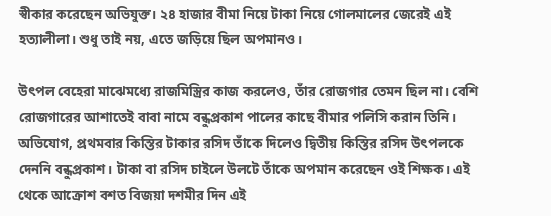স্বীকার করেছেন অভিযুক্ত। ২৪ হাজার বীমা নিয়ে টাকা নিয়ে গোলমালের জেরেই এই হত্যালীলা। শুধু তাই নয়, এতে জড়িয়ে ছিল অপমানও।

উৎপল বেহেরা মাঝেমধ্যে রাজমিস্ত্রির কাজ করলেও, তাঁর রোজগার তেমন ছিল না। বেশি রোজগারের আশাতেই বাবা নামে বন্ধুপ্রকাশ পালের কাছে বীমার পলিসি করান তিনি। অভিযোগ, প্রথমবার কিস্তির টাকার রসিদ তাঁকে দিলেও দ্বিতীয় কিস্তির রসিদ উৎপলকে দেননি বন্ধুপ্রকাশ। টাকা বা রসিদ চাইলে উলটে তাঁকে অপমান করেছেন ওই শিক্ষক। এই থেকে আক্রোশ বশত বিজয়া দশমীর দিন এই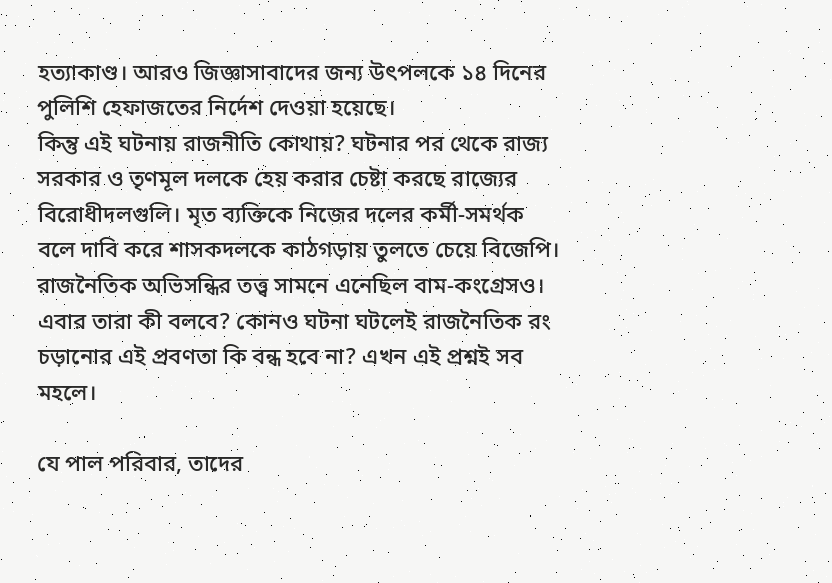হত্যাকাণ্ড। আরও জিজ্ঞাসাবাদের জন্য উৎপলকে ১৪ দিনের পুলিশি হেফাজতের নির্দেশ দেওয়া হয়েছে।
কিন্তু এই ঘটনায় রাজনীতি কোথায়? ঘটনার পর থেকে রাজ্য সরকার ও তৃণমূল দলকে হেয় করার চেষ্টা করছে রাজ্যের বিরোধীদলগুলি। মৃত ব্যক্তিকে নিজের দলের কর্মী-সমর্থক বলে দাবি করে শাসকদলকে কাঠগড়ায় তুলতে চেয়ে বিজেপি। রাজনৈতিক অভিসন্ধির তত্ত্ব সামনে এনেছিল বাম-কংগ্রেসও। এবার তারা কী বলবে? কোনও ঘটনা ঘটলেই রাজনৈতিক রং চড়ানোর এই প্রবণতা কি বন্ধ হবে না? এখন এই প্রশ্নই সব মহলে।

যে পাল পরিবার, তাদের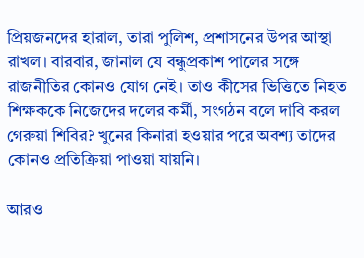প্রিয়জনদের হারাল, তারা পুলিশ, প্রশাসনের উপর আস্থা রাখল। বারবার, জানাল যে বন্ধুপ্রকাশ পালের সঙ্গে রাজনীতির কোনও যোগ নেই। তাও কীসের ভিত্তিতে নিহত শিক্ষককে নিজেদের দলের কর্মী, সংগঠন বলে দাবি করল গেরুয়া শিবির? খুনের কিনারা হওয়ার পরে অবশ্য তাদের কোনও প্রতিক্রিয়া পাওয়া যায়নি।

আরও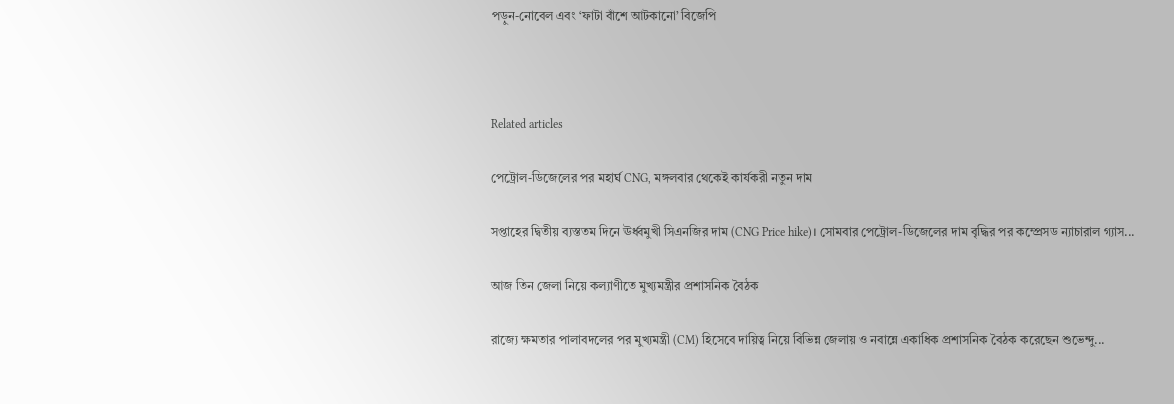পড়ুন-নোবেল এবং ‘ফাটা বাঁশে আটকানো’ বিজেপি



Related articles

পেট্রোল-ডিজেলের পর মহার্ঘ CNG, মঙ্গলবার থেকেই কার্যকরী নতুন দাম

সপ্তাহের দ্বিতীয় ব্যস্ততম দিনে ঊর্ধ্বমুখী সিএনজির দাম (CNG Price hike)। সোমবার পেট্রোল-ডিজেলের দাম বৃদ্ধির পর কম্প্রেসড ন্যাচারাল গ্যাস...

আজ তিন জেলা নিয়ে কল্যাণীতে মুখ্যমন্ত্রীর প্রশাসনিক বৈঠক

রাজ্যে ক্ষমতার পালাবদলের পর মুখ্যমন্ত্রী (CM) হিসেবে দায়িত্ব নিয়ে বিভিন্ন জেলায় ও নবান্নে একাধিক প্রশাসনিক বৈঠক করেছেন শুভেন্দু...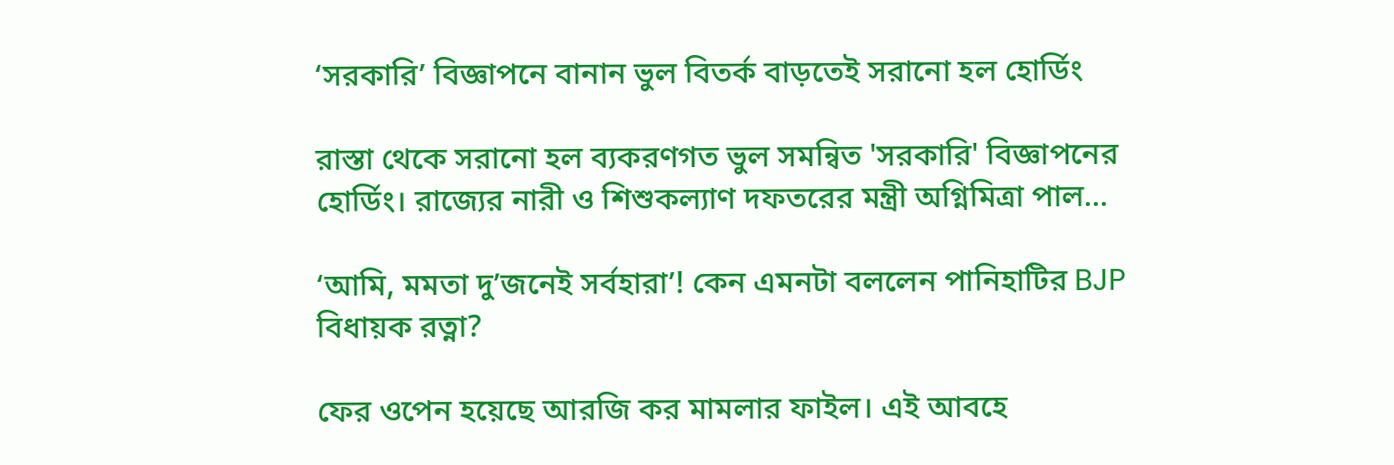‘সরকারি’ বিজ্ঞাপনে বানান ভুল বিতর্ক বাড়তেই সরানো হল হোর্ডিং

রাস্তা থেকে সরানো হল ব্যকরণগত ভুল সমন্বিত 'সরকারি' বিজ্ঞাপনের হোর্ডিং। রাজ্যের নারী ও শিশুকল্যাণ দফতরের মন্ত্রী অগ্নিমিত্রা পাল...

‘আমি, মমতা দু’জনেই সর্বহারা’! কেন এমনটা বললেন পানিহাটির BJP বিধায়ক রত্না?

ফের ওপেন হয়েছে আরজি কর মামলার ফাইল। এই আবহে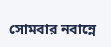সোমবার নবান্নে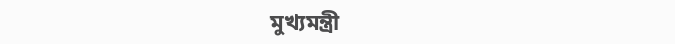মুখ্যমন্ত্রী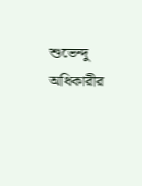শুভেন্দু অধিকারীর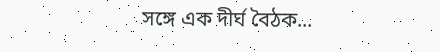সঙ্গে এক দীর্ঘ বৈঠক...